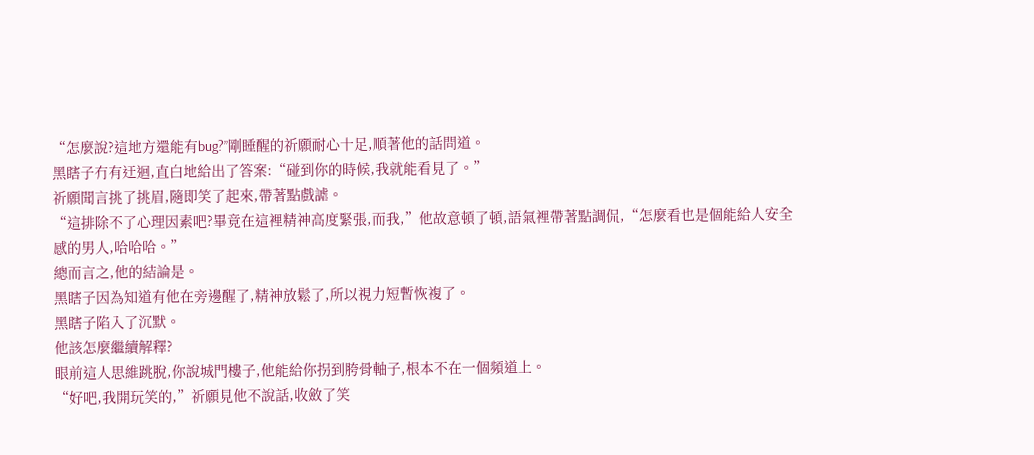“怎麼說?這地方還能有bug?”剛睡醒的祈願耐心十足,順著他的話問道。
黑瞎子冇有迂迴,直白地給出了答案:“碰到你的時候,我就能看見了。”
祈願聞言挑了挑眉,隨即笑了起來,帶著點戲謔。
“這排除不了心理因素吧?畢竟在這裡精神高度緊張,而我,”他故意頓了頓,語氣裡帶著點調侃,“怎麼看也是個能給人安全感的男人,哈哈哈。”
總而言之,他的結論是。
黑瞎子因為知道有他在旁邊醒了,精神放鬆了,所以視力短暫恢複了。
黑瞎子陷入了沉默。
他該怎麼繼續解釋?
眼前這人思維跳脫,你說城門樓子,他能給你拐到胯骨軸子,根本不在一個頻道上。
“好吧,我開玩笑的,”祈願見他不說話,收斂了笑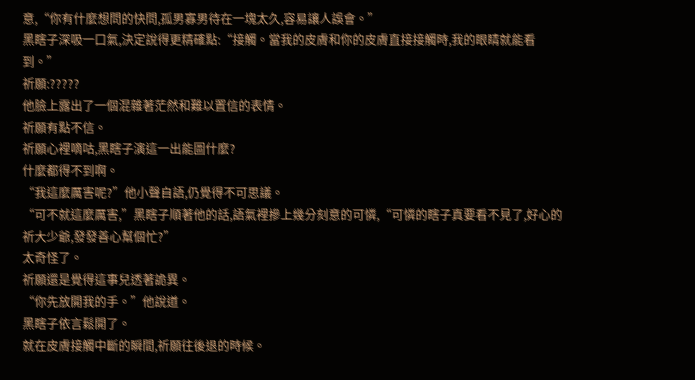意,“你有什麼想問的快問,孤男寡男待在一塊太久,容易讓人誤會。”
黑瞎子深吸一口氣,決定說得更精確點:“接觸。當我的皮膚和你的皮膚直接接觸時,我的眼睛就能看到。”
祈願:?????
他臉上露出了一個混雜著茫然和難以置信的表情。
祈願有點不信。
祈願心裡嘀咕,黑瞎子演這一出能圖什麼?
什麼都得不到啊。
“我這麼厲害呢?”他小聲自語,仍覺得不可思議。
“可不就這麼厲害,”黑瞎子順著他的話,語氣裡摻上幾分刻意的可憐,“可憐的瞎子真要看不見了,好心的祈大少爺,發發善心幫個忙?”
太奇怪了。
祈願還是覺得這事兒透著詭異。
“你先放開我的手。”他說道。
黑瞎子依言鬆開了。
就在皮膚接觸中斷的瞬間,祈願往後退的時候。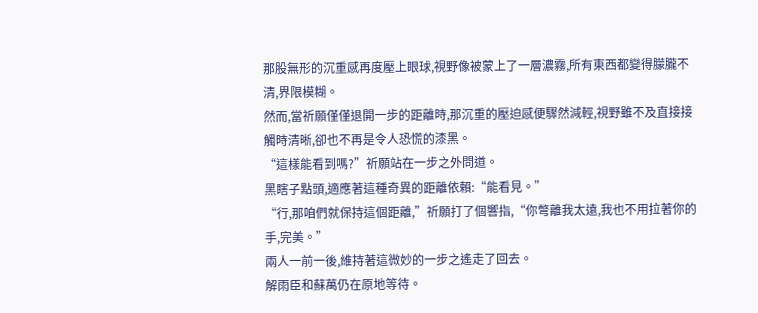那股無形的沉重感再度壓上眼球,視野像被蒙上了一層濃霧,所有東西都變得朦朧不清,界限模糊。
然而,當祈願僅僅退開一步的距離時,那沉重的壓迫感便驟然減輕,視野雖不及直接接觸時清晰,卻也不再是令人恐慌的漆黑。
“這樣能看到嗎?”祈願站在一步之外問道。
黑瞎子點頭,適應著這種奇異的距離依賴:“能看見。”
“行,那咱們就保持這個距離,”祈願打了個響指,“你彆離我太遠,我也不用拉著你的手,完美。”
兩人一前一後,維持著這微妙的一步之遙走了回去。
解雨臣和蘇萬仍在原地等待。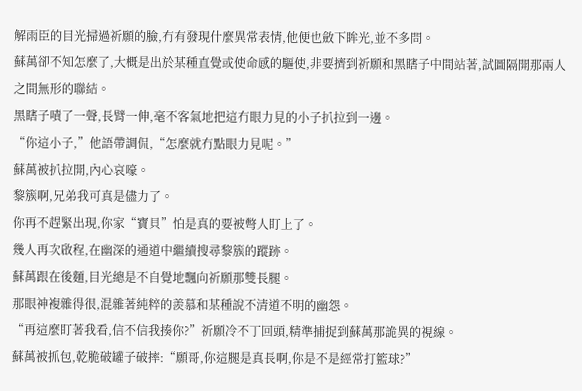解雨臣的目光掃過祈願的臉,冇有發現什麼異常表情,他便也斂下眸光,並不多問。
蘇萬卻不知怎麼了,大概是出於某種直覺或使命感的驅使,非要擠到祈願和黑瞎子中間站著,試圖隔開那兩人之間無形的聯結。
黑瞎子嘖了一聲,長臂一伸,毫不客氣地把這冇眼力見的小子扒拉到一邊。
“你這小子,”他語帶調侃,“怎麼就冇點眼力見呢。”
蘇萬被扒拉開,內心哀嚎。
黎簇啊,兄弟我可真是儘力了。
你再不趕緊出現,你家“寶貝”怕是真的要被彆人盯上了。
幾人再次啟程,在幽深的通道中繼續搜尋黎簇的蹤跡。
蘇萬跟在後麵,目光總是不自覺地飄向祈願那雙長腿。
那眼神複雜得很,混雜著純粹的羨慕和某種說不清道不明的幽怨。
“再這麼盯著我看,信不信我揍你?”祈願冷不丁回頭,精準捕捉到蘇萬那詭異的視線。
蘇萬被抓包,乾脆破罐子破摔:“願哥,你這腿是真長啊,你是不是經常打籃球?”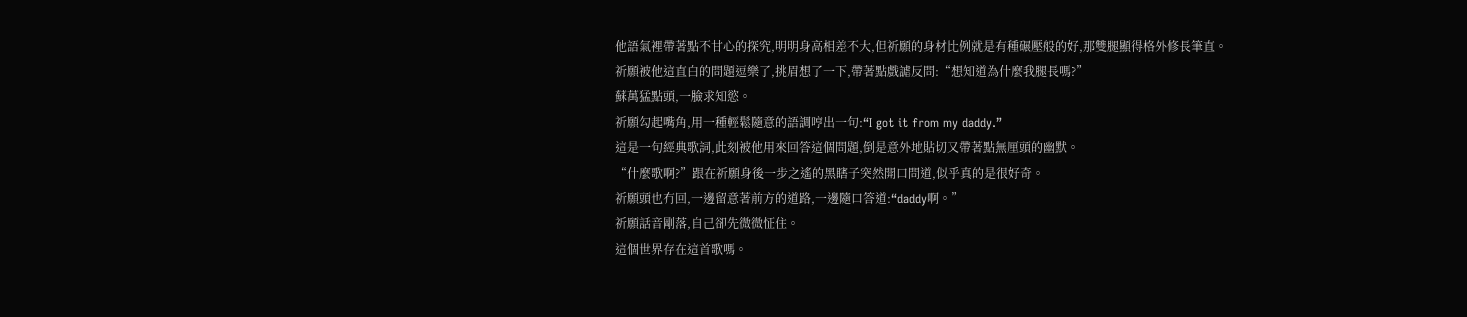他語氣裡帶著點不甘心的探究,明明身高相差不大,但祈願的身材比例就是有種碾壓般的好,那雙腿顯得格外修長筆直。
祈願被他這直白的問題逗樂了,挑眉想了一下,帶著點戲謔反問:“想知道為什麼我腿長嗎?”
蘇萬猛點頭,一臉求知慾。
祈願勾起嘴角,用一種輕鬆隨意的語調哼出一句:“I got it from my daddy.”
這是一句經典歌詞,此刻被他用來回答這個問題,倒是意外地貼切又帶著點無厘頭的幽默。
“什麼歌啊?”跟在祈願身後一步之遙的黑瞎子突然開口問道,似乎真的是很好奇。
祈願頭也冇回,一邊留意著前方的道路,一邊隨口答道:“daddy啊。”
祈願話音剛落,自己卻先微微怔住。
這個世界存在這首歌嗎。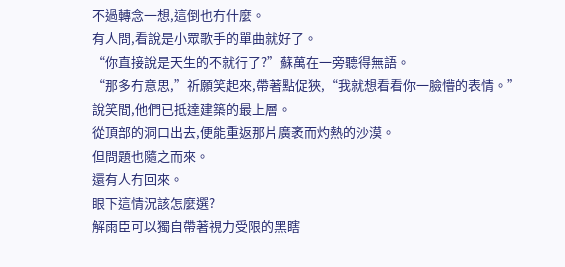不過轉念一想,這倒也冇什麼。
有人問,看說是小眾歌手的單曲就好了。
“你直接說是天生的不就行了?”蘇萬在一旁聽得無語。
“那多冇意思,”祈願笑起來,帶著點促狹,“我就想看看你一臉懵的表情。”
說笑間,他們已抵達建築的最上層。
從頂部的洞口出去,便能重返那片廣袤而灼熱的沙漠。
但問題也隨之而來。
還有人冇回來。
眼下這情況該怎麼選?
解雨臣可以獨自帶著視力受限的黑瞎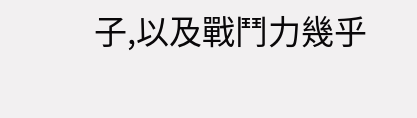子,以及戰鬥力幾乎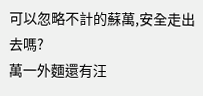可以忽略不計的蘇萬,安全走出去嗎?
萬一外麵還有汪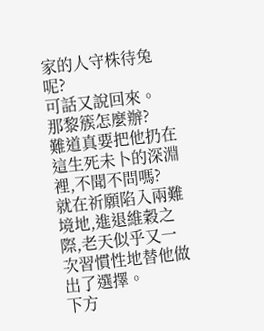家的人守株待兔呢?
可話又說回來。
那黎簇怎麼辦?
難道真要把他扔在這生死未卜的深淵裡,不聞不問嗎?
就在祈願陷入兩難境地,進退維穀之際,老天似乎又一次習慣性地替他做出了選擇。
下方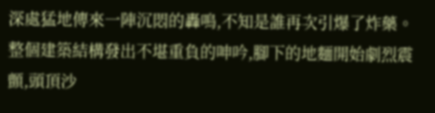深處猛地傳來一陣沉悶的轟鳴,不知是誰再次引爆了炸藥。
整個建築結構發出不堪重負的呻吟,腳下的地麵開始劇烈震顫,頭頂沙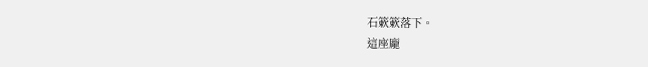石簌簌落下。
這座龐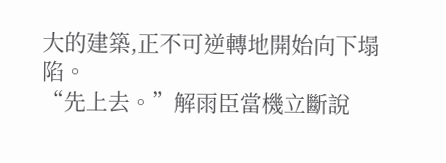大的建築,正不可逆轉地開始向下塌陷。
“先上去。”解雨臣當機立斷說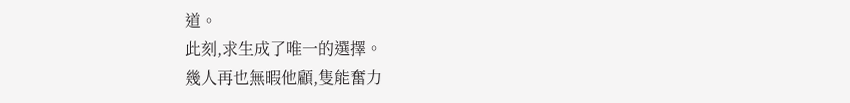道。
此刻,求生成了唯一的選擇。
幾人再也無暇他顧,隻能奮力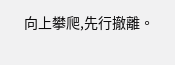向上攀爬,先行撤離。